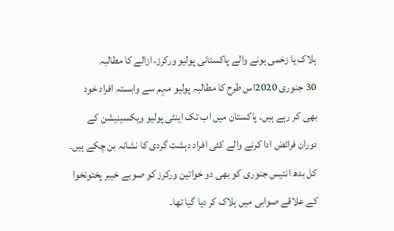ہلاک یا زخمی ہونے والے پاکستانی پولیو ورکرز، ازالے کا مطالبہ
30 جنوری 2020اس طرح کا مطالبہ پولیو مہم سے وابستہ افراد خود بھی کر رہے ہیں۔ پاکستان میں اب تک اینٹی پولیو ویکسینیشن کے دوران فرائض ادا کرنے والے کئی افراد دہشت گردی کا نشانہ بن چکے ہیں۔ کل بدھ انتیس جنوری کو بھی دو خواتین ورکرز کو صوبے خیبر پختونخوا کے علاقے صوابی میں ہلاک کر دیا گیا تھا۔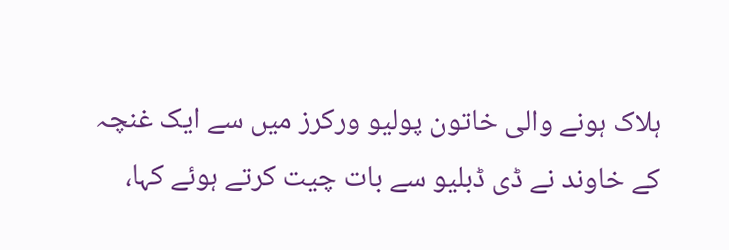ہلاک ہونے والی خاتون پولیو ورکرز میں سے ایک غنچہ کے خاوند نے ڈی ڈبلیو سے بات چیت کرتے ہوئے کہا،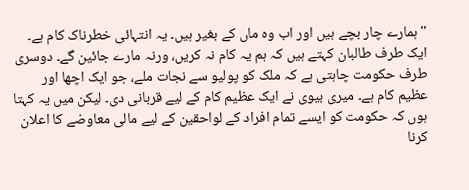''ہمارے چار بچے ہیں اور اب وہ ماں کے بغیر ہیں۔ یہ انتہائی خطرناک کام ہے۔ ایک طرف طالبان کہتے ہیں کہ ہم یہ کام نہ کریں، ورنہ مارے جائین گے۔ دوسری طرف حکومت چاہتی ہے کہ ملک کو پولیو سے نجات ملے، جو ایک اچھا اور عظیم کام ہے۔ میری بیوی نے ایک عظیم کام کے لیے قربانی دی۔ لیکن میں یہ کہتا ہوں کہ حکومت کو ایسے تمام افراد کے لواحقین کے لیے مالی معاوضے کا اعلان کرنا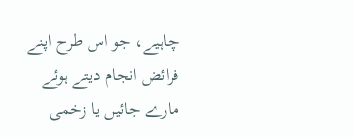چاہیے، جو اس طرح اپنے فرائض انجام دیتے ہوئے مارے جائیں یا زخمی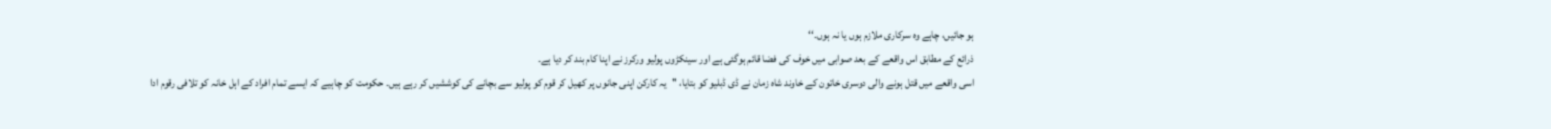ہو جائیں، چاہے وہ سرکاری ملازم ہوں یا نہ ہوں۔‘‘
ذرائع کے مطابق اس واقعے کے بعد صوابی میں خوف کی فضا قائم ہوگئی ہے اور سینکڑوں پولیو ورکرز نے اپنا کام بند کر دیا ہے۔
اسی واقعے میں قتل ہونے والی دوسری خاتون کے خاوند شاہ زمان نے ڈی ڈبلیو کو بتایا، ''یہ کارکن اپنی جانوں پر کھیل کر قوم کو پولیو سے بچانے کی کوششیں کر رہے ہیں۔ حکومت کو چاہیے کہ ایسے تمام افراد کے اہل خانہ کو تلافی رقوم ادا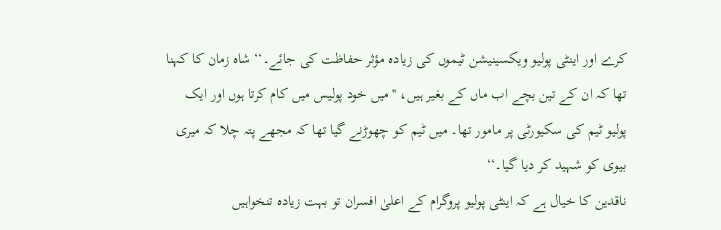کرے اور اینٹی پولیو ویکسینیشن ٹیموں کی زیادہ مؤثر حفاظت کی جائے۔‘‘ شاہ زمان کا کہنا تھا کہ ان کے تین بچے اب ماں کے بغیر ہیں، ''میں خود پولیس میں کام کرتا ہوں اور ایک پولیو ٹیم کی سکیورٹی پر مامور تھا۔ میں ٹیم کو چھوڑنے گیا تھا کہ مجھے پتہ چلا کہ میری بیوی کو شہید کر دیا گیا۔‘‘
ناقدین کا خیال ہے کہ اینٹی پولیو پروگرام کے اعلیٰ افسران تو بہت زیادہ تنخواہیں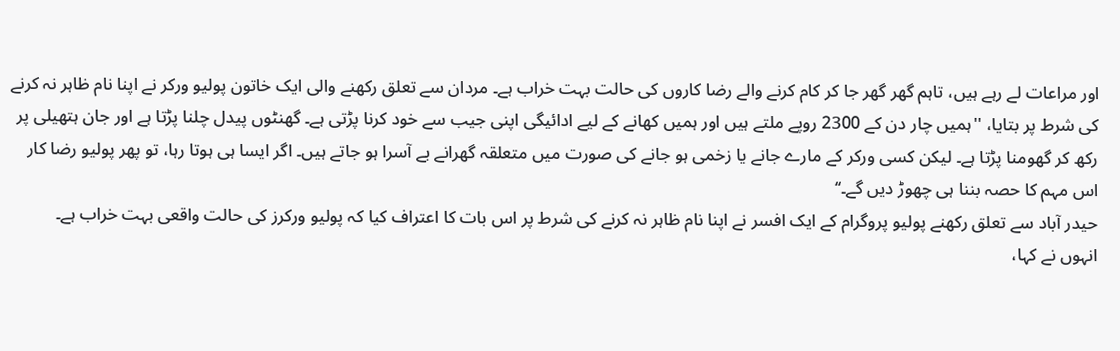اور مراعات لے رہے ہیں، تاہم گھر گھر جا کر کام کرنے والے رضا کاروں کی حالت بہت خراب ہے۔ مردان سے تعلق رکھنے والی ایک خاتون پولیو ورکر نے اپنا نام ظاہر نہ کرنے کی شرط پر بتایا، ''ہمیں چار دن کے 2300 روپے ملتے ہیں اور ہمیں کھانے کے لیے ادائیگی اپنی جیب سے خود کرنا پڑتی ہے۔ گھنٹوں پیدل چلنا پڑتا ہے اور جان ہتھیلی پر رکھ کر گھومنا پڑتا ہے۔ لیکن کسی ورکر کے مارے جانے یا زخمی ہو جانے کی صورت میں متعلقہ گھرانے بے آسرا ہو جاتے ہیں۔ اگر ایسا ہی ہوتا رہا، تو پھر پولیو رضا کار اس مہم کا حصہ بننا ہی چھوڑ دیں گے۔‘‘
حیدر آباد سے تعلق رکھنے پولیو پروگرام کے ایک افسر نے اپنا نام ظاہر نہ کرنے کی شرط پر اس بات کا اعتراف کیا کہ پولیو ورکرز کی حالت واقعی بہت خراب ہے۔
انہوں نے کہا،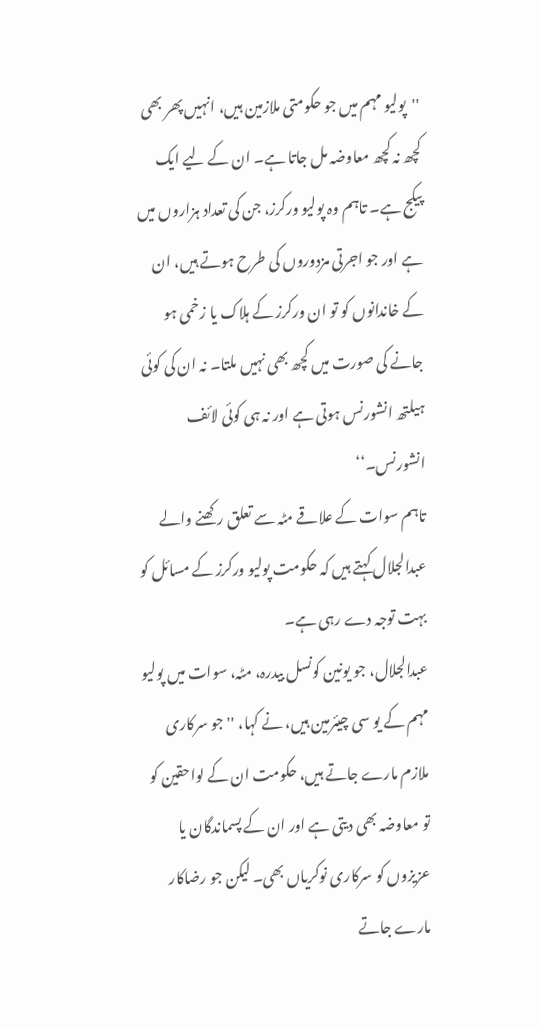''پولیو مہم میں جو حکومتی ملازمین ہیں، انہیں پھر بھی کچھ نہ کچھ معاوضہ مل جاتا ہے۔ ان کے لیے ایک پیکج ہے۔ تاہم وہ پولیو ورکرز، جن کی تعداد ہزاروں میں ہے اور جو اجرتی مزدوروں کی طرح ہوتے ہیں، ان کے خاندانوں کو تو ان ورکرز کے ہلاک یا زخمی ہو جانے کی صورت میں کچھ بھی نہیں ملتا۔ نہ ان کی کوئی ہیلتھ انشورنس ہوتی ہے اور نہ ہی کوئی لائف انشورنس۔‘‘
تاہم سوات کے علاقے مٹہ سے تعلق رکھنے والے عبدالجلال کہتے ہیں کہ حکومت پولیو ورکرز کے مسائل کو بہت توجہ دے رہی ہے۔
عبدالجلال، جو یونین کونسل بیدرہ، مٹہ، سوات میں پولیو مہم کے یو سی چیئرمین ہیں، نے کہا، ''جو سرکاری ملازم مارے جاتے ہیں، حکومت ان کے لواحقین کو تو معاوضہ بھی دیتی ہے اور ان کے پسماندگان یا عزیزوں کو سرکاری نوکریاں بھی۔ لیکن جو رضاکار مارے جاتے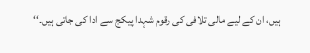ہیں، ان کے لیے مالی تلافی کی رقوم شہدا پیکج سے ادا کی جاتی ہیں۔‘‘